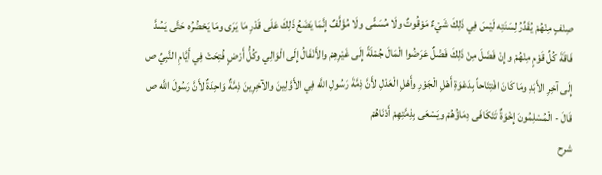صِنْفٍ مِنْهُمْ يُقَدِّرُ لِسَنَتِه لَيْسَ فِي ذَلِكَ شَيْءٌ مَوْقُوتٌ ولَا مُسَمًّى ولَا مُؤَلَّفٌ إِنَّمَا يَضَعُ ذَلِكَ عَلَى قَدْرِ مَا يَرَى ومَا يَحْضُرُه حَتَّى يَسُدَّ فَاقَةَ كُلِّ قَوْمٍ مِنْهُمْ وإِنْ فَضَلَ مِنْ ذَلِكَ فَضْلٌ عَرَضُوا الْمَالَ جُمْلَةً إِلَى غَيْرِهِمْ والأَنْفَالُ إِلَى الْوَالِي وكُلُّ أَرْضٍ فُتِحَتْ فِي أَيَّامِ النَّبِيِّ ص إِلَى آخِرِ الأَبَدِ ومَا كَانَ افْتِتَاحاً بِدَعْوَةِ أَهْلِ الْجَوْرِ وأَهْلِ الْعَدْلِ لأَنَّ ذِمَّةَ رَسُولِ اللَّه فِي الأَوَّلِينَ والآخِرِينَ ذِمَّةٌ وَاحِدَةٌ لأَنَّ رَسُولَ اللَّه ص قَالَ - الْمُسْلِمُونَ إِخْوَةٌ تَتَكَافَى دِمَاؤُهُمْ ويَسْعَى بِذِمَّتِهِمْ أَدْنَاهُمْ
شرح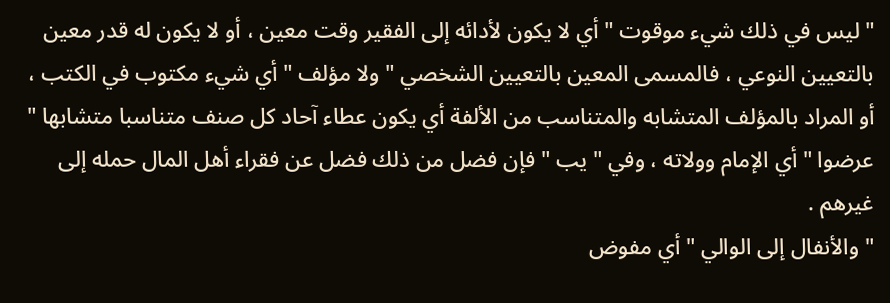" ليس في ذلك شيء موقوت " أي لا يكون لأدائه إلى الفقير وقت معين ، أو لا يكون له قدر معين بالتعيين النوعي ، فالمسمى المعين بالتعيين الشخصي " ولا مؤلف " أي شيء مكتوب في الكتب ، أو المراد بالمؤلف المتشابه والمتناسب من الألفة أي يكون عطاء آحاد كل صنف متناسبا متشابها " عرضوا " أي الإمام وولاته ، وفي " يب " فإن فضل من ذلك فضل عن فقراء أهل المال حمله إلى غيرهم .
" والأنفال إلى الوالي " أي مفوض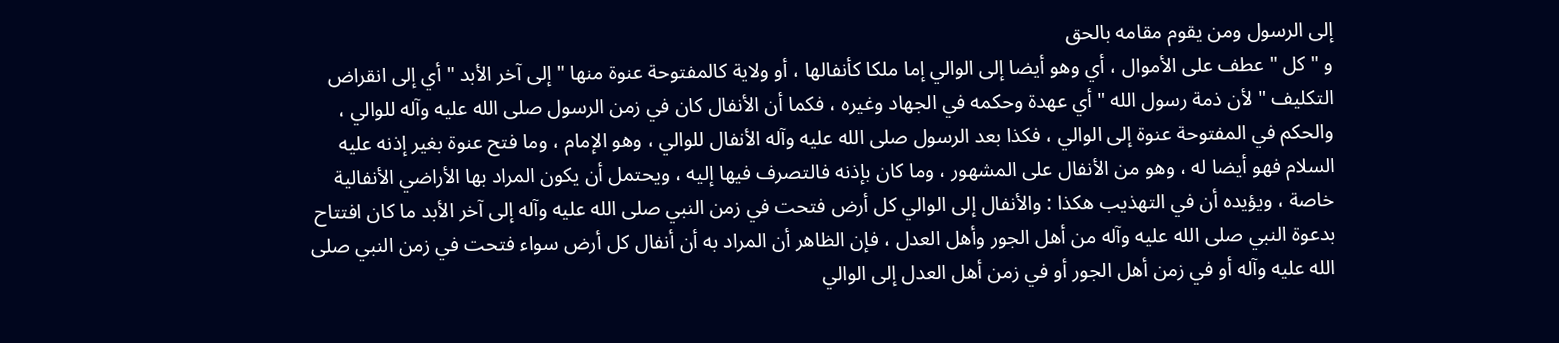إلى الرسول ومن يقوم مقامه بالحق
و " كل " عطف على الأموال ، أي وهو أيضا إلى الوالي إما ملكا كأنفالها ، أو ولاية كالمفتوحة عنوة منها " إلى آخر الأبد " أي إلى انقراض التكليف " لأن ذمة رسول الله " أي عهدة وحكمه في الجهاد وغيره ، فكما أن الأنفال كان في زمن الرسول صلى الله عليه وآله للوالي ، والحكم في المفتوحة عنوة إلى الوالي ، فكذا بعد الرسول صلى الله عليه وآله الأنفال للوالي ، وهو الإمام ، وما فتح عنوة بغير إذنه عليه السلام فهو أيضا له ، وهو من الأنفال على المشهور ، وما كان بإذنه فالتصرف فيها إليه ، ويحتمل أن يكون المراد بها الأراضي الأنفالية خاصة ، ويؤيده أن في التهذيب هكذا : والأنفال إلى الوالي كل أرض فتحت في زمن النبي صلى الله عليه وآله إلى آخر الأبد ما كان افتتاح بدعوة النبي صلى الله عليه وآله من أهل الجور وأهل العدل ، فإن الظاهر أن المراد به أن أنفال كل أرض سواء فتحت في زمن النبي صلى الله عليه وآله أو في زمن أهل الجور أو في زمن أهل العدل إلى الوالي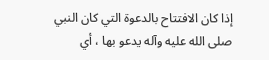إذا كان الافتتاح بالدعوة التي كان النبي صلى الله عليه وآله يدعو بها ، أي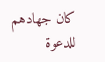كان جهادهم للدعوة